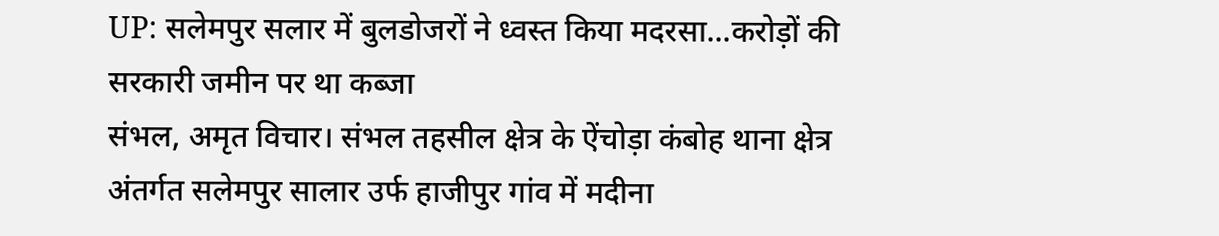UP: सलेमपुर सलार में बुलडोजरों ने ध्वस्त किया मदरसा...करोड़ों की सरकारी जमीन पर था कब्जा
संभल, अमृत विचार। संभल तहसील क्षेत्र के ऐंचोड़ा कंबोह थाना क्षेत्र अंतर्गत सलेमपुर सालार उर्फ हाजीपुर गांव में मदीना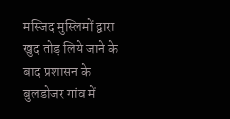मस्जिद मुस्लिमों द्वारा खुद तोड़ लिये जाने के बाद प्रशासन के बुलडोजर गांव में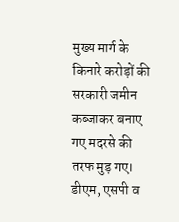मुख्य मार्ग के किनारे करोड़ों की सरकारी जमीन कब्जाकर बनाए गए मदरसे की तरफ मुड़ गए। डीएम, एसपी व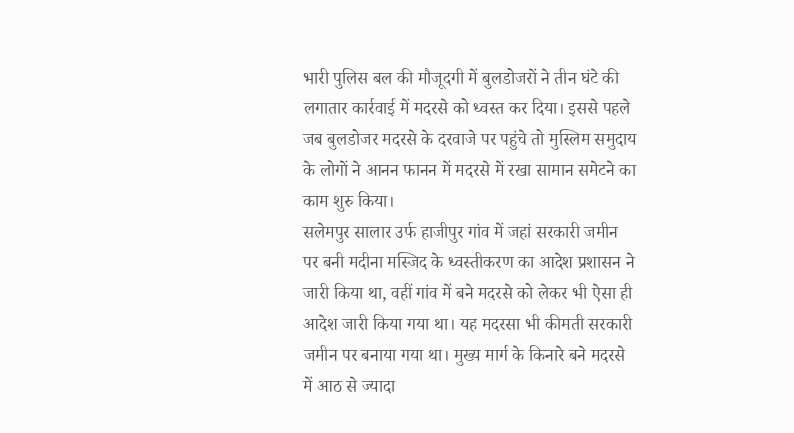भारी पुलिस बल की मौजूदगी में बुलडोजरों ने तीन घंटे की लगातार कार्रवाई में मदरसे को ध्वस्त कर दिया। इससे पहले जब बुलडोजर मदरसे के दरवाजे पर पहुंचे तो मुस्लिम समुदाय के लोगों ने आनन फानन में मदरसे में रखा सामान समेटने का काम शुरु किया।
सलेमपुर सालार उर्फ हाजीपुर गांव में जहां सरकारी जमीन पर बनी मदीना मस्जिद के ध्वस्तीकरण का आदेश प्रशासन ने जारी किया था, वहीं गांव में बने मदरसे को लेकर भी ऐसा ही आदेश जारी किया गया था। यह मदरसा भी कीमती सरकारी जमीन पर बनाया गया था। मुख्य मार्ग के किनारे बने मदरसे में आठ से ज्यादा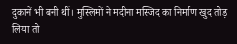दुकानें भी बनी थीं। मुस्लिमों ने मदीना मस्जिद का निर्माण खुद तोड़ लिया तो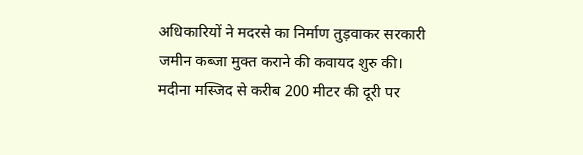अधिकारियों ने मदरसे का निर्माण तुड़वाकर सरकारी जमीन कब्जा मुक्त कराने की कवायद शुरु की।
मदीना मस्जिद से करीब 200 मीटर की दूरी पर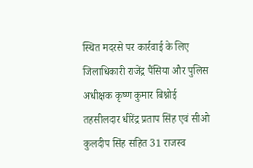स्थित मदरसे पर कार्रवाई के लिए जिलाधिकारी राजेंद्र पैंसिया और पुलिस अधीक्षक कृष्ण कुमार बिश्नोई तहसीलदार धीरेंद्र प्रताप सिंह एवं सीओ कुलदीप सिंह सहित 31 राजस्व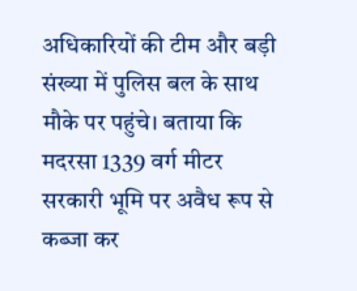अधिकारियों की टीम और बड़ी संख्या में पुलिस बल के साथ मौके पर पहुंचे। बताया कि मदरसा 1339 वर्ग मीटर सरकारी भूमि पर अवैध रूप से कब्जा कर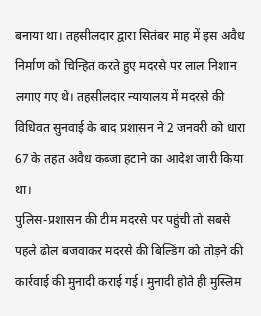बनाया था। तहसीलदार द्वारा सितंबर माह में इस अवैध निर्माण को चिन्हित करते हुए मदरसे पर लाल निशान लगाए गए थे। तहसीलदार न्यायालय में मदरसे की विधिवत सुनवाई के बाद प्रशासन ने 2 जनवरी को धारा 67 के तहत अवैध कब्जा हटाने का आदेश जारी किया था।
पुलिस-प्रशासन की टीम मदरसे पर पहुंची तो सबसे पहले ढोल बजवाकर मदरसे की बिल्डिंग को तोड़ने की कार्रवाई की मुनादी कराई गई। मुनादी होते ही मुस्लिम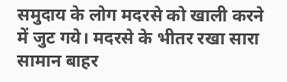समुदाय के लोग मदरसे को खाली करने में जुट गये। मदरसे के भीतर रखा सारा सामान बाहर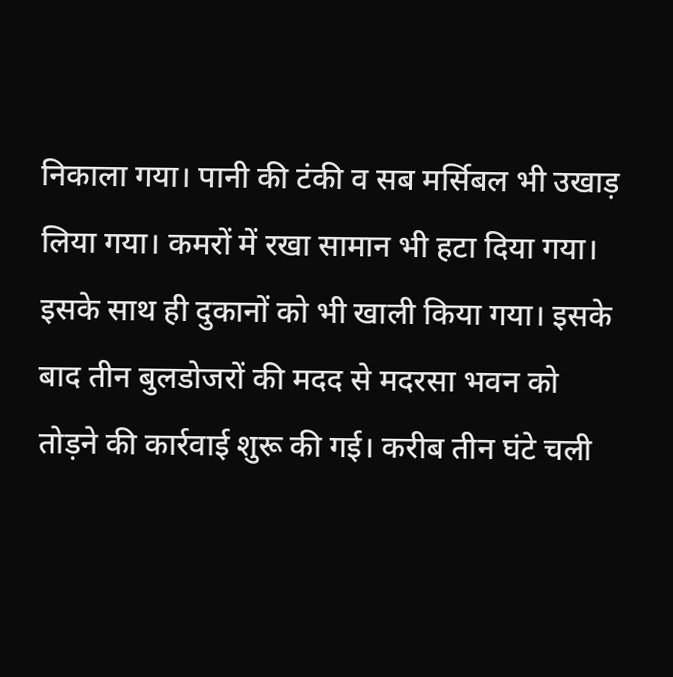निकाला गया। पानी की टंकी व सब मर्सिबल भी उखाड़ लिया गया। कमरों में रखा सामान भी हटा दिया गया। इसके साथ ही दुकानों को भी खाली किया गया। इसके बाद तीन बुलडोजरों की मदद से मदरसा भवन को तोड़ने की कार्रवाई शुरू की गई। करीब तीन घंटे चली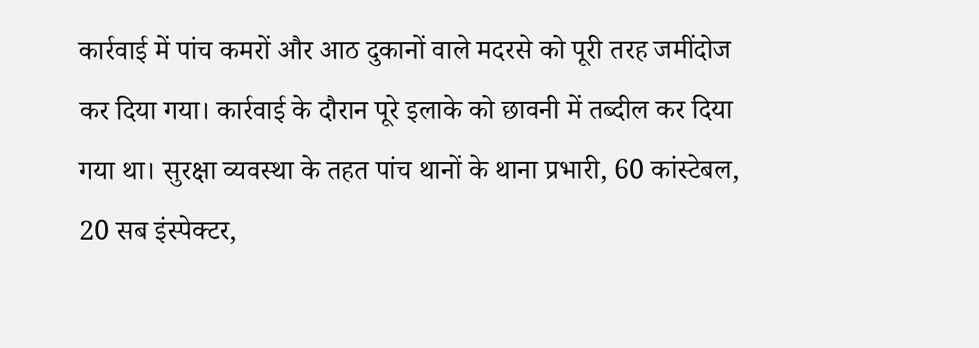कार्रवाई में पांच कमरों और आठ दुकानों वाले मदरसे को पूरी तरह जमींदोज कर दिया गया। कार्रवाई के दौरान पूरे इलाके को छावनी में तब्दील कर दिया गया था। सुरक्षा व्यवस्था के तहत पांच थानों के थाना प्रभारी, 60 कांस्टेबल, 20 सब इंस्पेक्टर,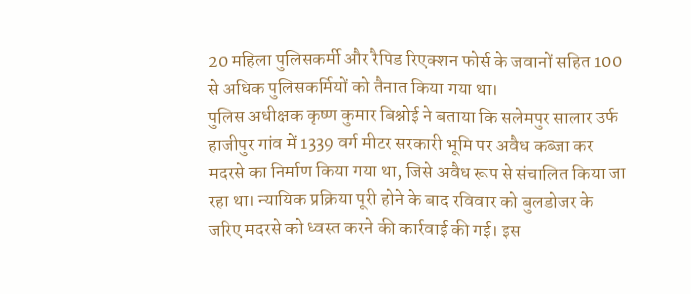20 महिला पुलिसकर्मी और रैपिड रिएक्शन फोर्स के जवानों सहित 100 से अधिक पुलिसकर्मियों को तैनात किया गया था।
पुलिस अधीक्षक कृष्ण कुमार बिश्नोई ने बताया कि सलेमपुर सालार उर्फ हाजीपुर गांव में 1339 वर्ग मीटर सरकारी भूमि पर अवैध कब्जा कर मदरसे का निर्माण किया गया था, जिसे अवैध रूप से संचालित किया जा रहा था। न्यायिक प्रक्रिया पूरी होने के बाद रविवार को बुलडोजर के जरिए मदरसे को ध्वस्त करने की कार्रवाई की गई। इस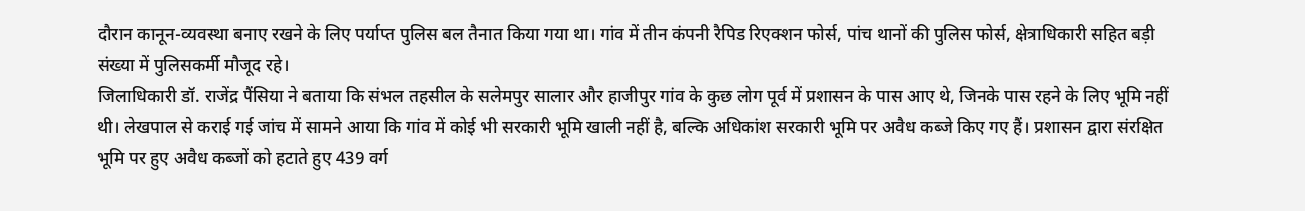दौरान कानून-व्यवस्था बनाए रखने के लिए पर्याप्त पुलिस बल तैनात किया गया था। गांव में तीन कंपनी रैपिड रिएक्शन फोर्स, पांच थानों की पुलिस फोर्स, क्षेत्राधिकारी सहित बड़ी संख्या में पुलिसकर्मी मौजूद रहे।
जिलाधिकारी डॉ. राजेंद्र पैंसिया ने बताया कि संभल तहसील के सलेमपुर सालार और हाजीपुर गांव के कुछ लोग पूर्व में प्रशासन के पास आए थे, जिनके पास रहने के लिए भूमि नहीं थी। लेखपाल से कराई गई जांच में सामने आया कि गांव में कोई भी सरकारी भूमि खाली नहीं है, बल्कि अधिकांश सरकारी भूमि पर अवैध कब्जे किए गए हैं। प्रशासन द्वारा संरक्षित भूमि पर हुए अवैध कब्जों को हटाते हुए 439 वर्ग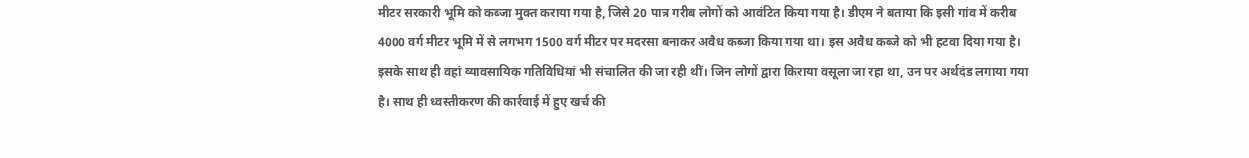मीटर सरकारी भूमि को कब्जा मुक्त कराया गया है, जिसे 20 पात्र गरीब लोगों को आवंटित किया गया है। डीएम ने बताया कि इसी गांव में करीब 4000 वर्ग मीटर भूमि में से लगभग 1500 वर्ग मीटर पर मदरसा बनाकर अवैध कब्जा किया गया था। इस अवैध कब्जे को भी हटवा दिया गया है। इसके साथ ही वहां व्यावसायिक गतिविधियां भी संचालित की जा रही थीं। जिन लोगों द्वारा किराया वसूला जा रहा था, उन पर अर्थदंड लगाया गया है। साथ ही ध्वस्तीकरण की कार्रवाई में हुए खर्च की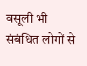वसूली भी संबंधित लोगों से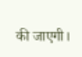की जाएगी।